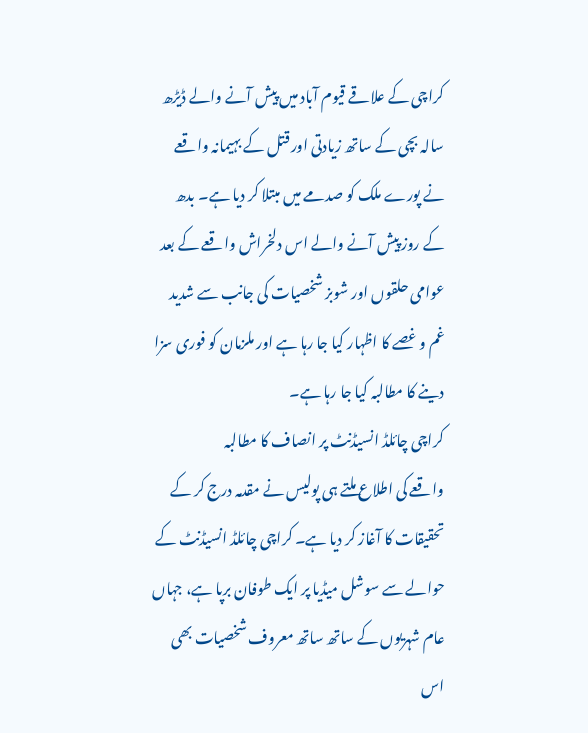کراچی کے علاقے قیوم آباد میں پیش آنے والے ڈیڑھ سالہ بچی کے ساتھ زیادتی اور قتل کے بہیمانہ واقعے نے پورے ملک کو صدمے میں مبتلا کر دیا ہے۔ بدھ کے روز پیش آنے والے اس دلخراش واقعے کے بعد عوامی حلقوں اور شوبز شخصیات کی جانب سے شدید غم و غصے کا اظہار کیا جا رہا ہے اور ملزمان کو فوری سزا دینے کا مطالبہ کیا جا رہا ہے۔
کراچی چائلڈ انسیڈنٹ پر انصاف کا مطالبہ
واقعے کی اطلاع ملتے ہی پولیس نے مقدمہ درج کر کے تحقیقات کا آغاز کر دیا ہے۔ کراچی چائلڈ انسیڈنٹ کے حوالے سے سوشل میڈیا پر ایک طوفان برپا ہے، جہاں عام شہریوں کے ساتھ ساتھ معروف شخصیات بھی اس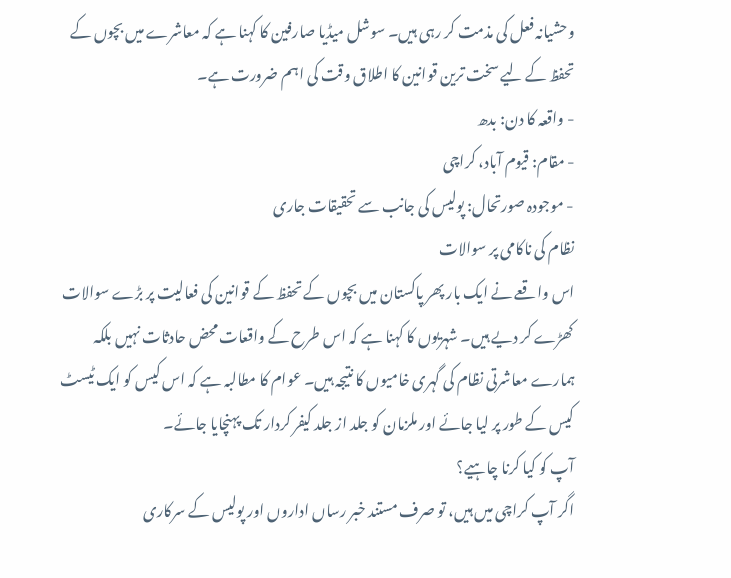وحشیانہ فعل کی مذمت کر رہی ہیں۔ سوشل میڈیا صارفین کا کہنا ہے کہ معاشرے میں بچوں کے تحفظ کے لیے سخت ترین قوانین کا اطلاق وقت کی اہم ضرورت ہے۔
- واقعہ کا دن: بدھ
- مقام: قیوم آباد، کراچی
- موجودہ صورتحال: پولیس کی جانب سے تحقیقات جاری
نظام کی ناکامی پر سوالات
اس واقعے نے ایک بار پھر پاکستان میں بچوں کے تحفظ کے قوانین کی فعالیت پر بڑے سوالات کھڑے کر دیے ہیں۔ شہریوں کا کہنا ہے کہ اس طرح کے واقعات محض حادثات نہیں بلکہ ہمارے معاشرتی نظام کی گہری خامیوں کا نتیجہ ہیں۔ عوام کا مطالبہ ہے کہ اس کیس کو ایک ٹیسٹ کیس کے طور پر لیا جائے اور ملزمان کو جلد از جلد کیفر کردار تک پہنچایا جائے۔
آپ کو کیا کرنا چاہیے؟
اگر آپ کراچی میں ہیں، تو صرف مستند خبر رساں اداروں اور پولیس کے سرکاری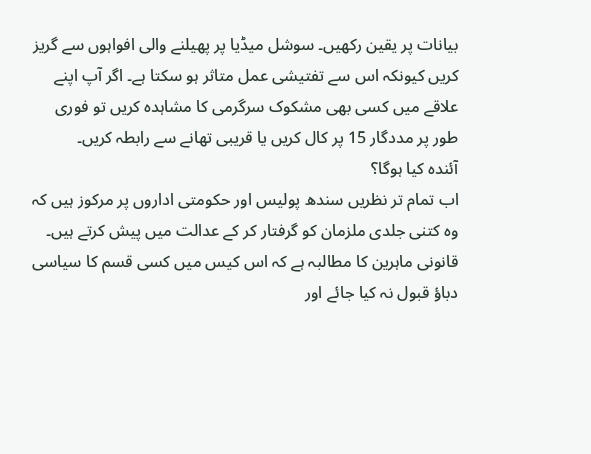بیانات پر یقین رکھیں۔ سوشل میڈیا پر پھیلنے والی افواہوں سے گریز کریں کیونکہ اس سے تفتیشی عمل متاثر ہو سکتا ہے۔ اگر آپ اپنے علاقے میں کسی بھی مشکوک سرگرمی کا مشاہدہ کریں تو فوری طور پر مددگار 15 پر کال کریں یا قریبی تھانے سے رابطہ کریں۔
آئندہ کیا ہوگا؟
اب تمام تر نظریں سندھ پولیس اور حکومتی اداروں پر مرکوز ہیں کہ وہ کتنی جلدی ملزمان کو گرفتار کر کے عدالت میں پیش کرتے ہیں۔ قانونی ماہرین کا مطالبہ ہے کہ اس کیس میں کسی قسم کا سیاسی دباؤ قبول نہ کیا جائے اور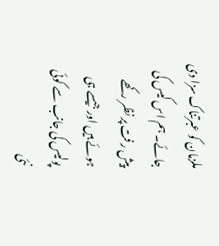ملزمان کو عبرتناک سزا دی جائے۔ ہم اس کیس کی پیش رفت پر نظر رکھے ہوئے ہیں اور جیسے ہی پولیس کی جانب سے کوئی نئی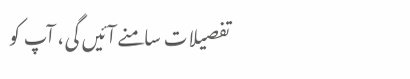تفصیلات سامنے آئیں گی، آپ کو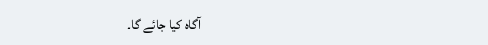آگاہ کیا جائے گا۔